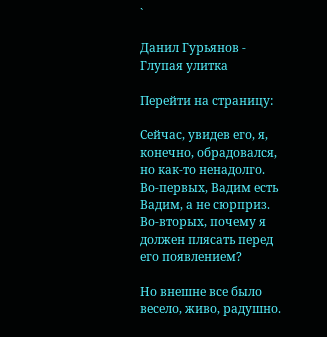`

Данил Гурьянов - Глупая улитка

Перейти на страницу:

Сейчас, увидев его, я, конечно, обрадовался, но как-то ненадолго. Во-первых, Вадим есть Вадим, а не сюрприз. Во-вторых, почему я должен плясать перед его появлением?

Но внешне все было весело, живо, радушно.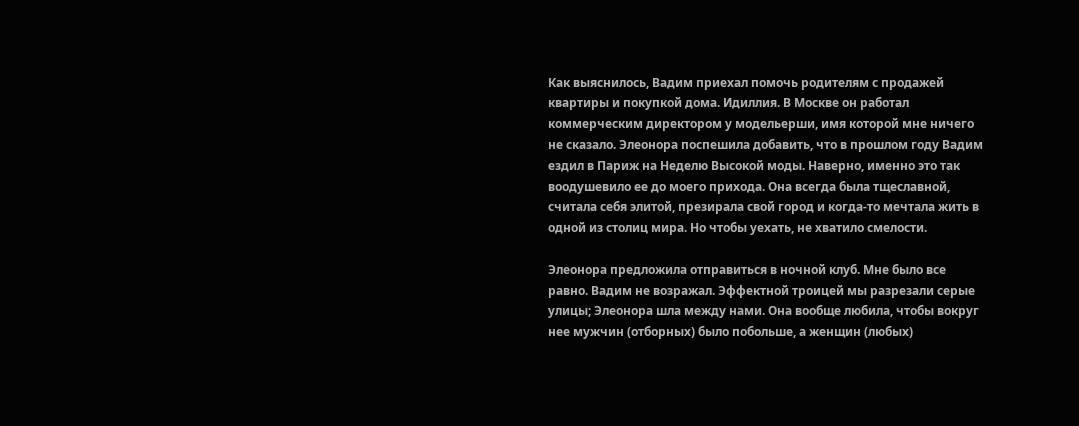Как выяснилось, Вадим приехал помочь родителям с продажей квартиры и покупкой дома. Идиллия. В Москве он работал коммерческим директором у модельерши, имя которой мне ничего не сказало. Элеонора поспешила добавить, что в прошлом году Вадим ездил в Париж на Неделю Высокой моды. Наверно, именно это так воодушевило ее до моего прихода. Она всегда была тщеславной, считала себя элитой, презирала свой город и когда-то мечтала жить в одной из столиц мира. Но чтобы уехать, не хватило смелости.

Элеонора предложила отправиться в ночной клуб. Мне было все равно. Вадим не возражал. Эффектной троицей мы разрезали серые улицы; Элеонора шла между нами. Она вообще любила, чтобы вокруг нее мужчин (отборных) было побольше, а женщин (любых)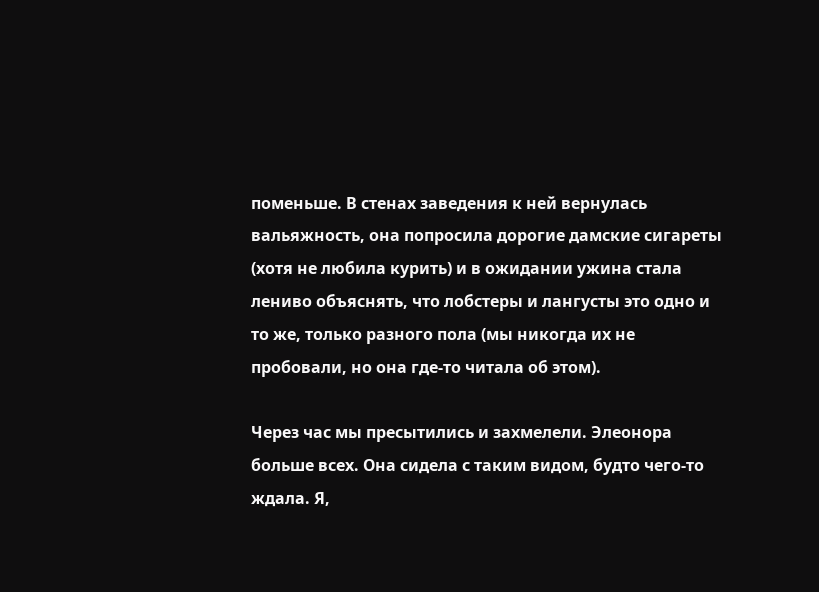поменьше. В стенах заведения к ней вернулась вальяжность, она попросила дорогие дамские сигареты (хотя не любила курить) и в ожидании ужина стала лениво объяснять, что лобстеры и лангусты это одно и то же, только разного пола (мы никогда их не пробовали, но она где-то читала об этом).

Через час мы пресытились и захмелели. Элеонора больше всех. Она сидела с таким видом, будто чего-то ждала. Я,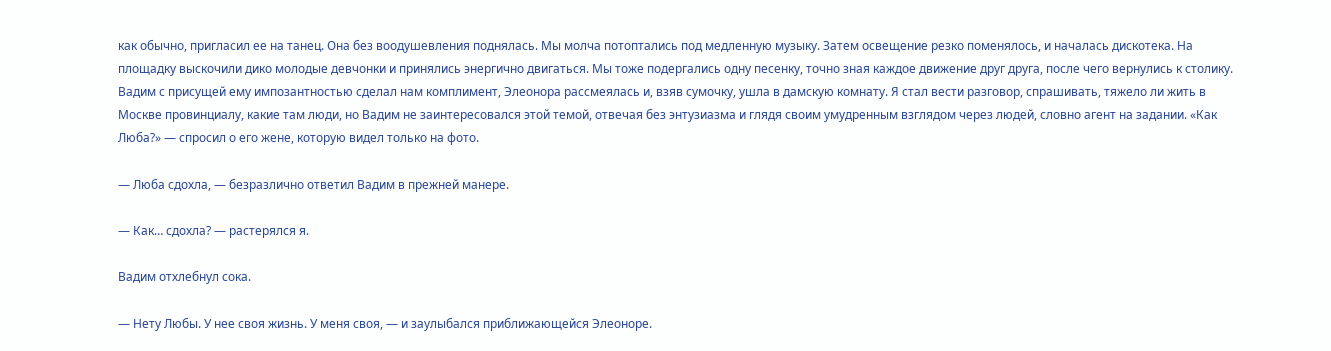как обычно, пригласил ее на танец. Она без воодушевления поднялась. Мы молча потоптались под медленную музыку. Затем освещение резко поменялось, и началась дискотека. На площадку выскочили дико молодые девчонки и принялись энергично двигаться. Мы тоже подергались одну песенку, точно зная каждое движение друг друга, после чего вернулись к столику. Вадим с присущей ему импозантностью сделал нам комплимент, Элеонора рассмеялась и, взяв сумочку, ушла в дамскую комнату. Я стал вести разговор, спрашивать, тяжело ли жить в Москве провинциалу, какие там люди, но Вадим не заинтересовался этой темой, отвечая без энтузиазма и глядя своим умудренным взглядом через людей, словно агент на задании. «Как Люба?» — спросил о его жене, которую видел только на фото.

— Люба сдохла, — безразлично ответил Вадим в прежней манере.

— Как… сдохла? — растерялся я.

Вадим отхлебнул сока.

— Нету Любы. У нее своя жизнь. У меня своя, — и заулыбался приближающейся Элеоноре.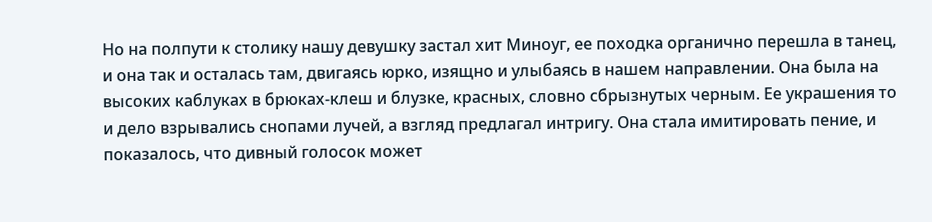Но на полпути к столику нашу девушку застал хит Миноуг, ее походка органично перешла в танец, и она так и осталась там, двигаясь юрко, изящно и улыбаясь в нашем направлении. Она была на высоких каблуках в брюках-клеш и блузке, красных, словно сбрызнутых черным. Ее украшения то и дело взрывались снопами лучей, а взгляд предлагал интригу. Она стала имитировать пение, и показалось, что дивный голосок может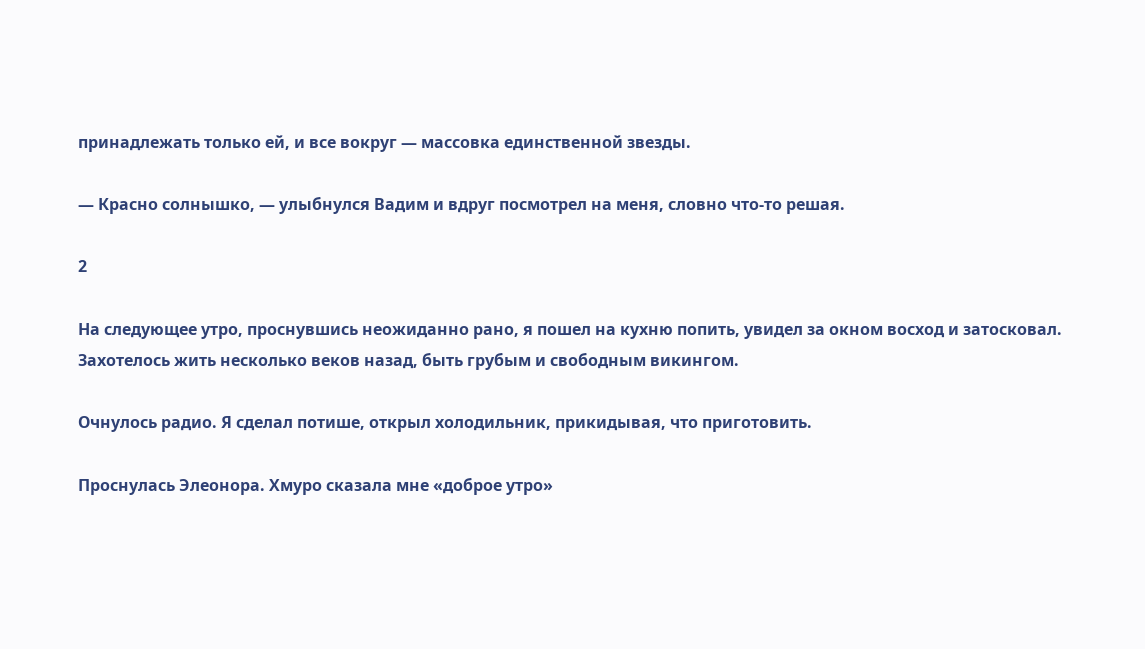принадлежать только ей, и все вокруг — массовка единственной звезды.

— Красно солнышко, — улыбнулся Вадим и вдруг посмотрел на меня, словно что-то решая.

2

На следующее утро, проснувшись неожиданно рано, я пошел на кухню попить, увидел за окном восход и затосковал. Захотелось жить несколько веков назад, быть грубым и свободным викингом.

Очнулось радио. Я сделал потише, открыл холодильник, прикидывая, что приготовить.

Проснулась Элеонора. Хмуро сказала мне «доброе утро»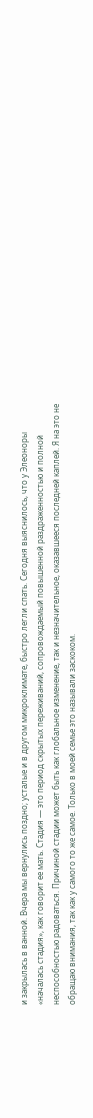и закрылась в ванной. Вчера мы вернулись поздно; усталые и в другом микроклимате, быстро легли спать. Сегодня выяснилось, что у Элеоноры «началась стадия», как говорит ее мать. Стадия — это период скрытых переживаний, сопровождаемый повышенной раздраженностью и полной неспособностью радоваться. Причиной стадии может быть как глобальное изменение, так и незначительное, оказавшееся последней каплей. Я на это не обращаю внимания, так как у самого то же самое. Только в моей семье это называли заскоком.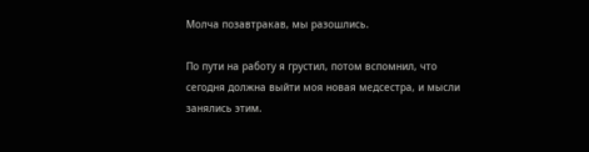Молча позавтракав, мы разошлись.

По пути на работу я грустил, потом вспомнил, что сегодня должна выйти моя новая медсестра, и мысли занялись этим.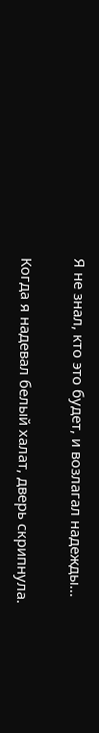Я не знал, кто это будет, и возлагал надежды…

Когда я надевал белый халат, дверь скрипнула.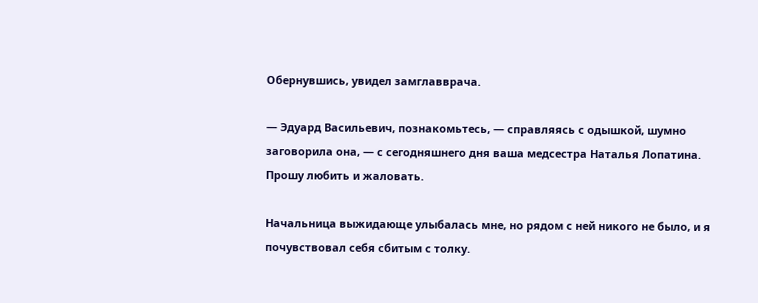Обернувшись, увидел замглавврача.

— Эдуард Васильевич, познакомьтесь, — справляясь с одышкой, шумно заговорила она, — с сегодняшнего дня ваша медсестра Наталья Лопатина. Прошу любить и жаловать.

Начальница выжидающе улыбалась мне, но рядом с ней никого не было, и я почувствовал себя сбитым с толку.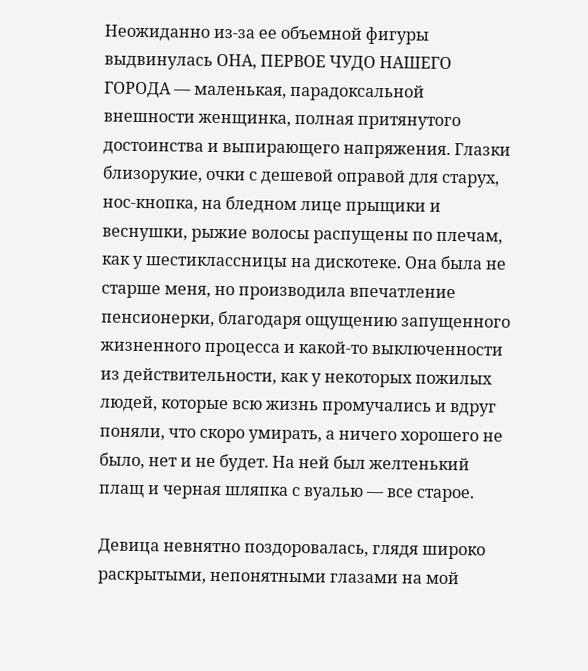Неожиданно из-за ее объемной фигуры выдвинулась ОНА, ПЕРВОЕ ЧУДО НАШЕГО ГОРОДА — маленькая, парадоксальной внешности женщинка, полная притянутого достоинства и выпирающего напряжения. Глазки близорукие, очки с дешевой оправой для старух, нос-кнопка, на бледном лице прыщики и веснушки, рыжие волосы распущены по плечам, как у шестиклассницы на дискотеке. Она была не старше меня, но производила впечатление пенсионерки, благодаря ощущению запущенного жизненного процесса и какой-то выключенности из действительности, как у некоторых пожилых людей, которые всю жизнь промучались и вдруг поняли, что скоро умирать, а ничего хорошего не было, нет и не будет. На ней был желтенький плащ и черная шляпка с вуалью — все старое.

Девица невнятно поздоровалась, глядя широко раскрытыми, непонятными глазами на мой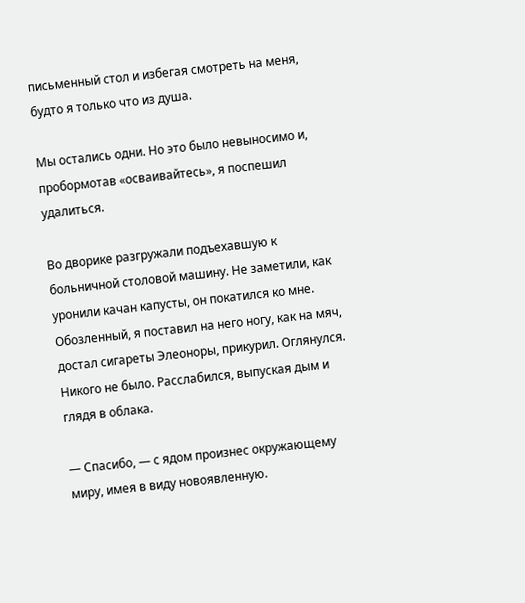письменный стол и избегая смотреть на меня, будто я только что из душа.

Мы остались одни. Но это было невыносимо и, пробормотав «осваивайтесь», я поспешил удалиться.

Во дворике разгружали подъехавшую к больничной столовой машину. Не заметили, как уронили качан капусты, он покатился ко мне. Обозленный, я поставил на него ногу, как на мяч, достал сигареты Элеоноры, прикурил. Оглянулся. Никого не было. Расслабился, выпуская дым и глядя в облака.

— Спасибо, — с ядом произнес окружающему миру, имея в виду новоявленную.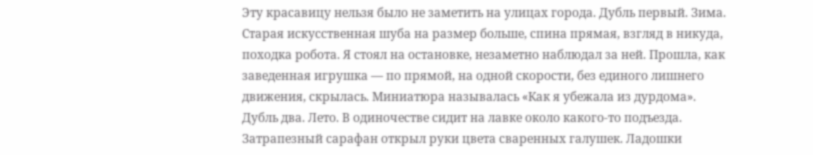Эту красавицу нельзя было не заметить на улицах города. Дубль первый. Зима. Старая искусственная шуба на размер больше, спина прямая, взгляд в никуда, походка робота. Я стоял на остановке, незаметно наблюдал за ней. Прошла, как заведенная игрушка — по прямой, на одной скорости, без единого лишнего движения, скрылась. Миниатюра называлась «Как я убежала из дурдома». Дубль два. Лето. В одиночестве сидит на лавке около какого-то подъезда. Затрапезный сарафан открыл руки цвета сваренных галушек. Ладошки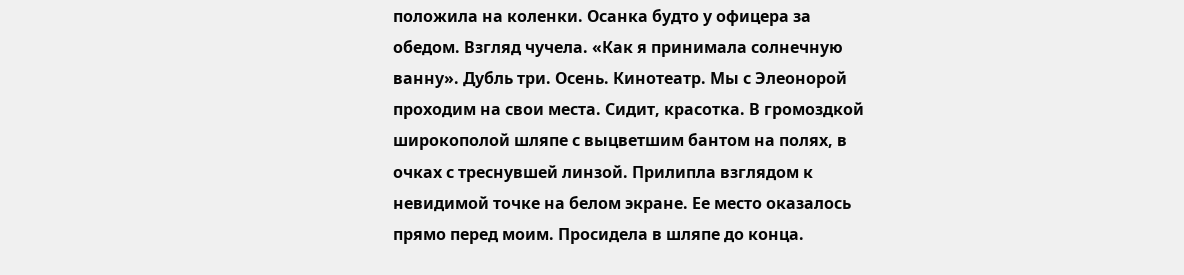положила на коленки. Осанка будто у офицера за обедом. Взгляд чучела. «Как я принимала солнечную ванну». Дубль три. Осень. Кинотеатр. Мы с Элеонорой проходим на свои места. Сидит, красотка. В громоздкой широкополой шляпе с выцветшим бантом на полях, в очках с треснувшей линзой. Прилипла взглядом к невидимой точке на белом экране. Ее место оказалось прямо перед моим. Просидела в шляпе до конца.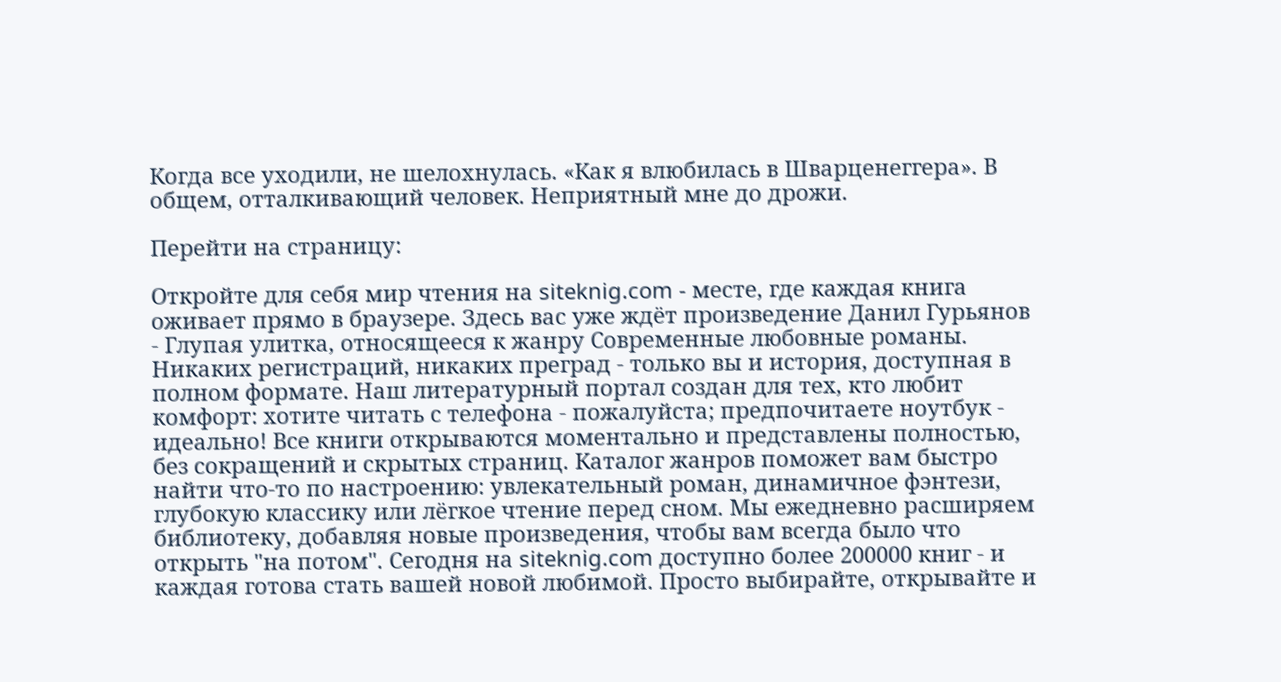Когда все уходили, не шелохнулась. «Как я влюбилась в Шварценеггера». В общем, отталкивающий человек. Неприятный мне до дрожи.

Перейти на страницу:

Откройте для себя мир чтения на siteknig.com - месте, где каждая книга оживает прямо в браузере. Здесь вас уже ждёт произведение Данил Гурьянов - Глупая улитка, относящееся к жанру Современные любовные романы. Никаких регистраций, никаких преград - только вы и история, доступная в полном формате. Наш литературный портал создан для тех, кто любит комфорт: хотите читать с телефона - пожалуйста; предпочитаете ноутбук - идеально! Все книги открываются моментально и представлены полностью, без сокращений и скрытых страниц. Каталог жанров поможет вам быстро найти что-то по настроению: увлекательный роман, динамичное фэнтези, глубокую классику или лёгкое чтение перед сном. Мы ежедневно расширяем библиотеку, добавляя новые произведения, чтобы вам всегда было что открыть "на потом". Сегодня на siteknig.com доступно более 200000 книг - и каждая готова стать вашей новой любимой. Просто выбирайте, открывайте и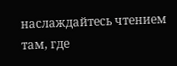наслаждайтесь чтением там, где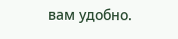вам удобно.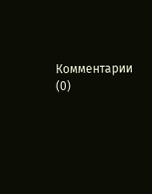Комментарии (0)